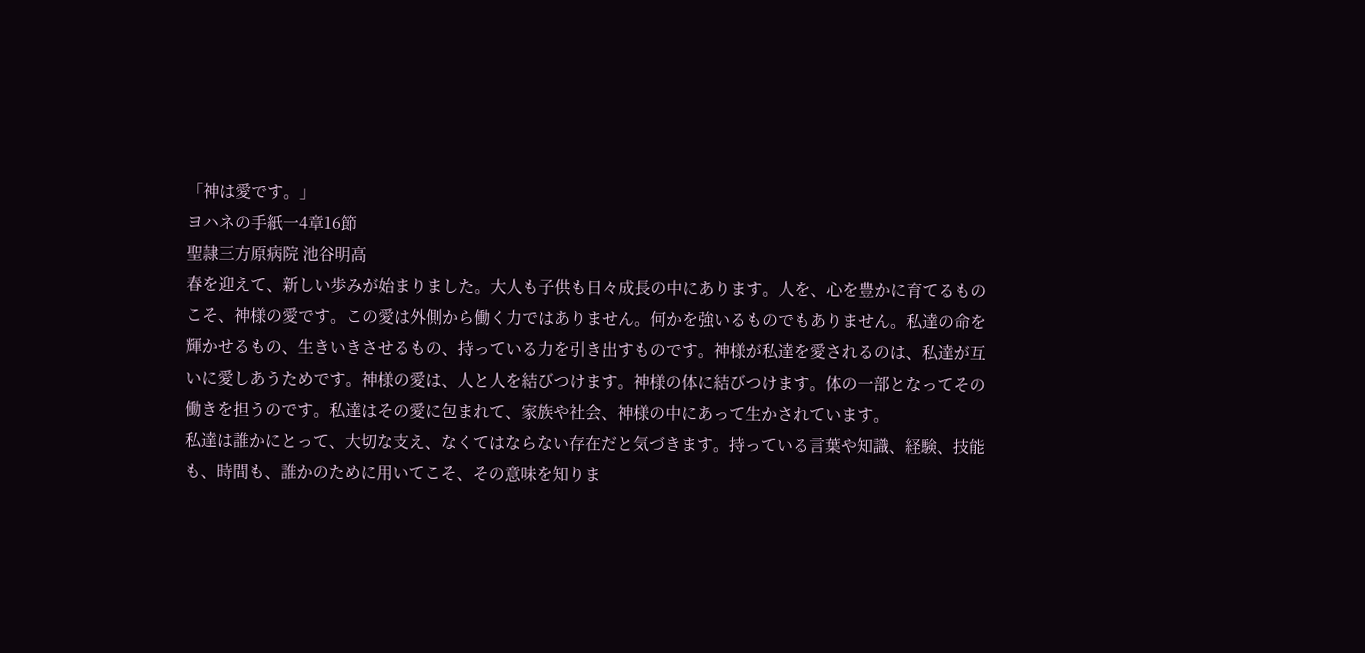「神は愛です。」
ヨハネの手紙一4章16節
聖隷三方原病院 池谷明高
春を迎えて、新しい歩みが始まりました。大人も子供も日々成長の中にあります。人を、心を豊かに育てるものこそ、神様の愛です。この愛は外側から働く力ではありません。何かを強いるものでもありません。私達の命を輝かせるもの、生きいきさせるもの、持っている力を引き出すものです。神様が私達を愛されるのは、私達が互いに愛しあうためです。神様の愛は、人と人を結びつけます。神様の体に結びつけます。体の一部となってその働きを担うのです。私達はその愛に包まれて、家族や社会、神様の中にあって生かされています。
私達は誰かにとって、大切な支え、なくてはならない存在だと気づきます。持っている言葉や知識、経験、技能も、時間も、誰かのために用いてこそ、その意味を知りま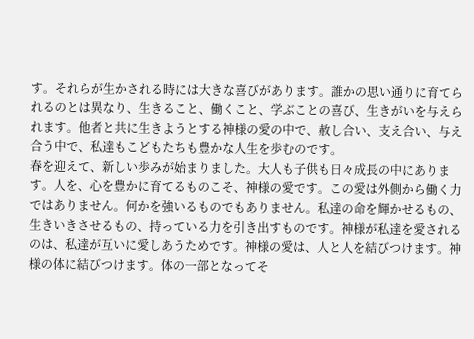す。それらが生かされる時には大きな喜びがあります。誰かの思い通りに育てられるのとは異なり、生きること、働くこと、学ぶことの喜び、生きがいを与えられます。他者と共に生きようとする神様の愛の中で、赦し合い、支え合い、与え合う中で、私達もこどもたちも豊かな人生を歩むのです。
春を迎えて、新しい歩みが始まりました。大人も子供も日々成長の中にあります。人を、心を豊かに育てるものこそ、神様の愛です。この愛は外側から働く力ではありません。何かを強いるものでもありません。私達の命を輝かせるもの、生きいきさせるもの、持っている力を引き出すものです。神様が私達を愛されるのは、私達が互いに愛しあうためです。神様の愛は、人と人を結びつけます。神様の体に結びつけます。体の一部となってそ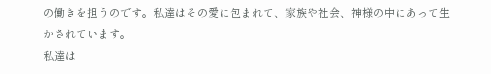の働きを担うのです。私達はその愛に包まれて、家族や社会、神様の中にあって生かされています。
私達は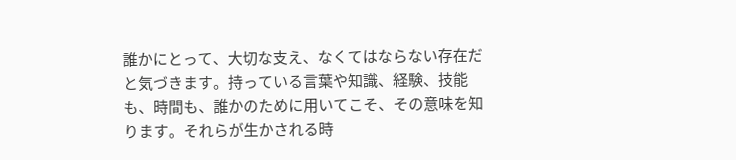誰かにとって、大切な支え、なくてはならない存在だと気づきます。持っている言葉や知識、経験、技能も、時間も、誰かのために用いてこそ、その意味を知ります。それらが生かされる時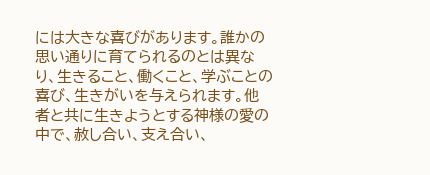には大きな喜びがあります。誰かの思い通りに育てられるのとは異なり、生きること、働くこと、学ぶことの喜び、生きがいを与えられます。他者と共に生きようとする神様の愛の中で、赦し合い、支え合い、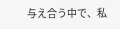与え合う中で、私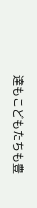達もこどもたちも豊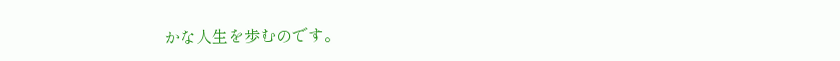かな人生を歩むのです。